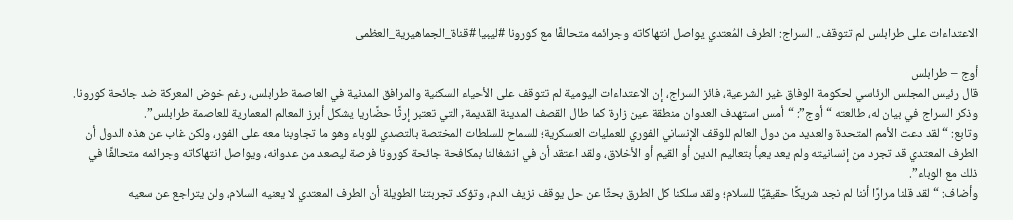الاعتداءات على طرابلس لم تتوقف.. السراج: الطرف المُعتدي يواصل انتهاكاته وجرائمه متحالفًا مع كورونا #ليبيا #قناة_الجماهيرية_العظمى

أوج – طرابلس
قال رئيس المجلس الرئاسي لحكومة الوفاق غير الشرعية، فائز السراج، إن الاعتداءات اليومية لم تتوقف على الأحياء السكنية والمرافق المدنية في العاصمة طرابلس، رغم خوض المعركة ضد جائحة كورونا.
وذكر السراج في بيان له، طالعته “أوج”: “أمس استهدف العدوان منطقة عين زارة كما طال القصف المدينة القديمة, التي تعتبر إرثًا حضًاريا يشكل أبرز المعالم المعمارية للعاصمة طرابلس”.
وتابع: “لقد دعت الأمم المتحدة والعديد من دول العالم للوقف الإنساني الفوري للعمليات العسكرية؛ للسماح للسلطات المختصة بالتصدي للوباء وهو ما تجاوبنا معه على الفور، ولكن غاب عن هذه الدول أن الطرف المعتدي قد تجرد من إنسانيته ولم يعد يعبأ بتعاليم الدين أو القيم أو الأخلاق، ولقد اعتقد أن في انشغالنا بمكافحة جائحة كورونا فرصة ليصعد من عدوانه، ويواصل انتهاكاته وجرائمه متحالفًا في ذلك مع الوباء”.
وأضاف: “لقد قلنا مرارًا أننا لم نجد شريكًا حقيقيًا للسلام؛ ولقد سلكنا كل الطرق بحثًا عن حل يوقف نزيف الدم، وتؤكد تجربتنا الطويلة أن الطرف المعتدي لا يعنيه السلام، ولن يتراجع عن سعيه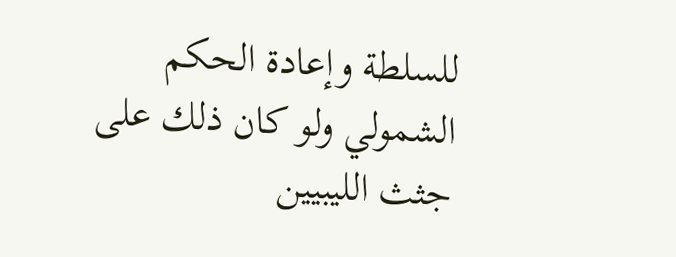للسلطة وإعادة الحكم الشمولي ولو كان ذلك على جثث الليبيين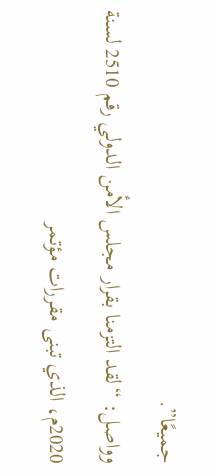جميعًا”.
وواصل: “لقد التزمنا بقرار مجلس الأمن الدولي رقم 2510 لسنة 2020م، الذي تبنى مقررات مؤتمر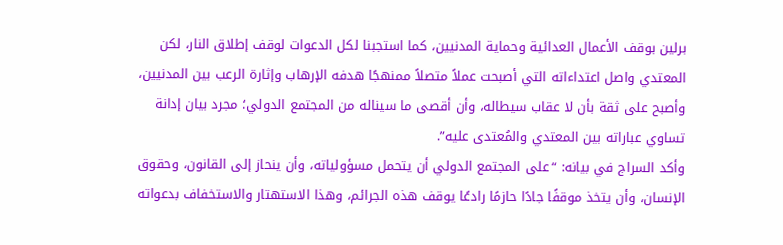برلين بوقف الأعمال العدائية وحماية المدنيين، كما استجبنا لكل الدعوات لوقف إطلاق النار، لكن المعتدي واصل اعتداءاته التي أصبحت عملاً متصلاً ممنهجًا هدفه الإرهاب وإثارة الرعب بين المدنيين، وأصبح على ثقة بأن لا عقاب سيطاله، وأن أقصى ما سيناله من المجتمع الدولي؛ مجرد بيان إدانة تساوي عباراته بين المعتدي والمُعتدى عليه”.
وأكد السراج في بيانه: “على المجتمع الدولي أن يتحمل مسؤولياته، وأن ينحاز إلى القانون، وحقوق الإنسان، وأن يتخذ موقفًا جادًا حازمًا رادعًا يوقف هذه الجرائم، وهذا الاستهتار والاستخفاف بدعواته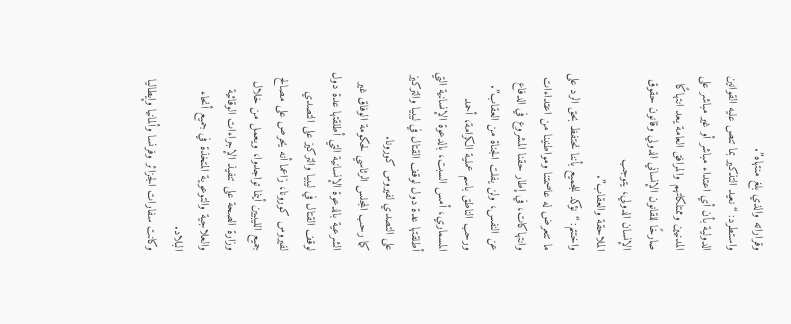وقراراته والذي بلغ منتهاه”.
واستطرد: “نعيد التذكير بما تنص عليه القوانين الدولية بأن أي اعتداء مباشر أو غير مباشر على المدنيين وممتلكاتهم والمرافق العامة يعد انتهاكًا صارخًا للقانون الإنساني الدولي وقانون حقوق الإنسان الدولي، يتوجب
الملاحقة والعقاب”.
واختتم: “نؤكد للجميع بأننا نحتفظ بحق الرد على ما تتعرض له عاصمتنا ومواطنينا من اعتداءات وانتهاكات، في إطار حقنا المشروع في الدفاع عن النفس، ولن يفلت الجناة من العقاب”.
ورحب الناطق باسم عملية الكرامة، أحمد المسماري، أمس السبت، بالدعوة الإنسانية التي أطلقتها عدة دول لوقف القتال في ليبيا والتركيز على التصدي لفيروس كورونا.
كما رحب المجلس الرئاسي لحكومة الوفاق غير الشرعية بالدعوة الإنسانية التي أطلقتها عدة دول لوقف القتال في ليبيا والتركيز على التصدي لفيروس كورونا، زاعما أنه يحرص على مصالح جميع الليبيين أينما تواجدوا، ويعمل من خلال وزارة الصحة على تنفيذ الإجراءات الوقائية والعلاجية والتوعوية المتخذة في جميع أنحاء البلاد.
وكانت سفارات الجزائر وفرنسا وألمانيا وإيطاليا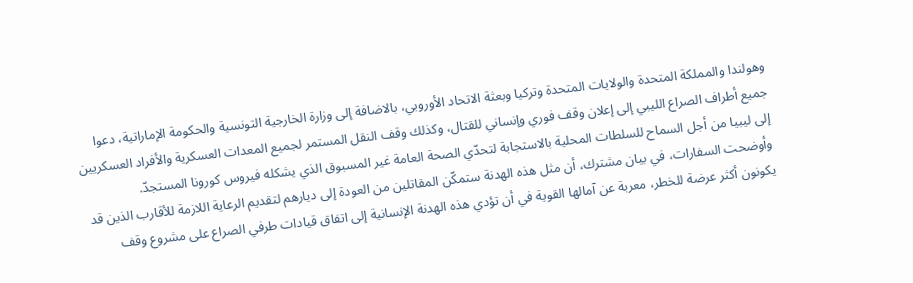وهولندا والمملكة المتحدة والولايات المتحدة وتركيا وبعثة الاتحاد الأوروبي، بالاضافة إلى وزارة الخارجية التونسية والحكومة الإماراتية، دعوا جميع أطراف الصراع الليبي إلى إعلان وقف فوري وإنساني للقتال، وكذلك وقف النقل المستمر لجميع المعدات العسكرية والأفراد العسكريين إلى ليبيا من أجل السماح للسلطات المحلية بالاستجابة لتحدّي الصحة العامة غير المسبوق الذي يشكله فيروس كورونا المستجدّ.
وأوضحت السفارات، في بيان مشترك، أن مثل هذه الهدنة ستمكّن المقاتلين من العودة إلى ديارهم لتقديم الرعاية اللازمة للأقارب الذين قد يكونون أكثر عرضة للخطر، معربة عن آمالها القوية في أن تؤدي هذه الهدنة الإنسانية إلى اتفاق قيادات طرفي الصراع على مشروع وقف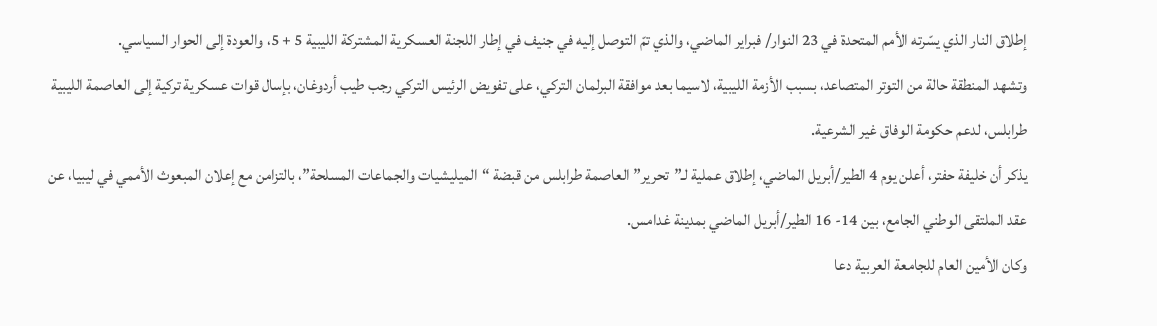إطلاق النار الذي يسّرته الأمم المتحدة في 23 النوار/ فبراير الماضي، والذي تمّ التوصل إليه في جنيف في إطار اللجنة العسكرية المشتركة الليبية 5 + 5، والعودة إلى الحوار السياسي.
وتشهد المنطقة حالة من التوتر المتصاعد، بسبب الأزمة الليبية، لاسيما بعد موافقة البرلمان التركي، على تفويض الرئيس التركي رجب طيب أردوغان، بإسال قوات عسكرية تركية إلى العاصمة الليبية طرابلس، لدعم حكومة الوفاق غير الشرعية.
يذكر أن خليفة حفتر، أعلن يوم 4 الطير/أبريل الماضي، إطلاق عملية لـ”تحرير” العاصمة طرابلس من قبضة “الميليشيات والجماعات المسلحة”، بالتزامن مع إعلان المبعوث الأممي في ليبيا، عن عقد الملتقى الوطني الجامع، بين 14- 16 الطير/أبريل الماضي بمدينة غدامس.
وكان الأمين العام للجامعة العربية دعا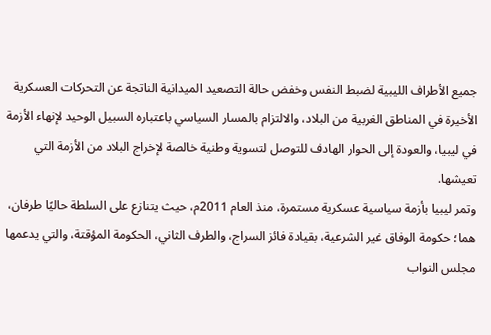جميع الأطراف الليبية لضبط النفس وخفض حالة التصعيد الميدانية الناتجة عن التحركات العسكرية الأخيرة في المناطق الغربية من البلاد، والالتزام بالمسار السياسي باعتباره السبيل الوحيد لإنهاء الأزمة في ليبيا، والعودة إلى الحوار الهادف للتوصل لتسوية وطنية خالصة لإخراج البلاد من الأزمة التي تعيشها.
وتمر ليبيا بأزمة سياسية عسكرية مستمرة، منذ العام 2011م، حيث يتنازع على السلطة حاليًا طرفان، هما؛ حكومة الوفاق غير الشرعية، بقيادة فائز السراج، والطرف الثاني، الحكومة المؤقتة، والتي يدعمها مجلس النواب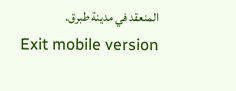المنعقد في مدينة طبرق.
Exit mobile version